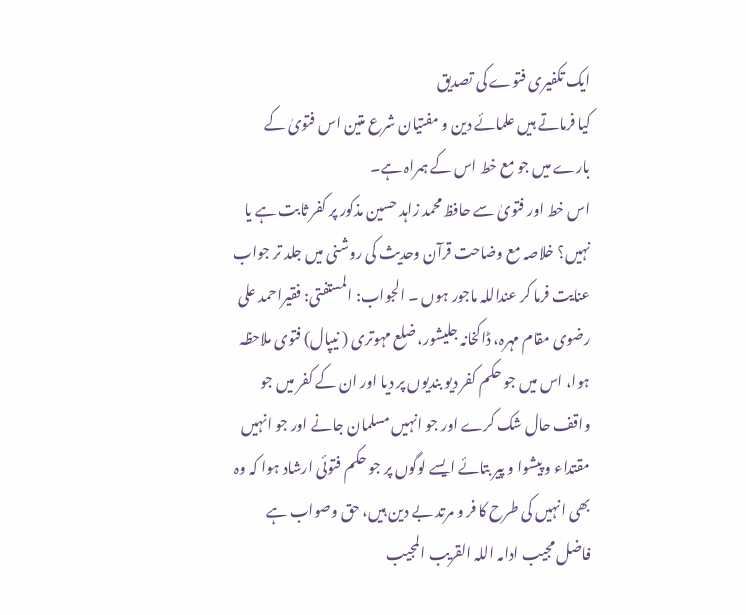ایک تکفیری فتوے کی تصدیق
کیا فرماتے ہیں علمائے دین و مفتیان شرع متین اس فتویٰ کے بارے میں جو مع خط اس کے ہمراہ ہے۔
اس خط اور فتویٰ سے حافظ محمد زاہد حسین مذکور پر کفر ثابت ہے یا نہیں؟ خلاصہ مع وضاحت قرآن وحدیث کی روشنی میں جلد تر جواب عنایت فرما کر عنداللہ ماجور ہوں ۔ الجواب: المستفتی: فقیراحمد علی رضوی مقام مہرہ، ڈاکخانہ جلیشور، ضلع مہوتری ( نیپال) فتوی ملاحظہ ہوا، اس میں جو حکم کفر دیو بندیوں پر دیا اور ان کے کفر میں جو واقف حال شک کرے اور جو انہیں مسلمان جانے اور جو انہیں مقتداء و پیشوا و پیر بتائے ایسے لوگوں پر جو حکم فتوئی ارشاد ہوا کہ وہ بھی انہیں کی طرح کا فر و مرتد بے دین ہیں، حق وصواب ہے فاضل مجیب ادامہ اللہ القریب المجیب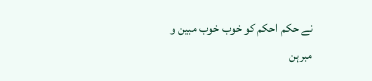نے حکم احکم کو خوب خوب مبین و مبرہن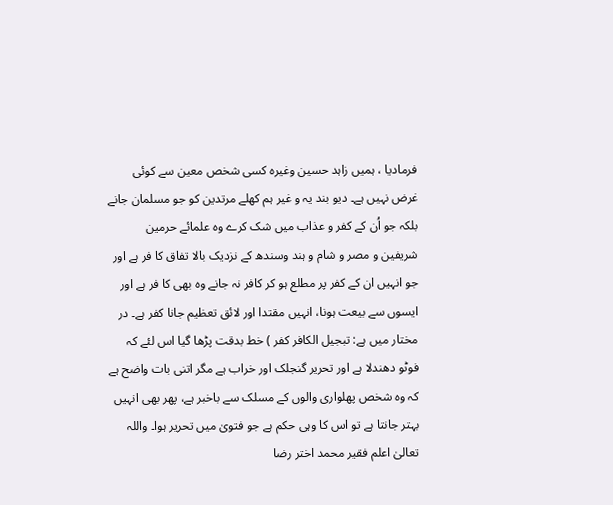فرمادیا ، ہمیں زاہد حسین وغیرہ کسی شخص معین سے کوئی غرض نہیں ہے۔ دیو بند یہ و غیر ہم کھلے مرتدین کو جو مسلمان جانے بلکہ جو اُن کے کفر و عذاب میں شک کرے وہ علمائے حرمین شریفین و مصر و شام و ہند وسندھ کے نزدیک بالا تفاق کا فر ہے اور جو انہیں ان کے کفر پر مطلع ہو کر کافر نہ جانے وہ بھی کا فر ہے اور ایسوں سے بیعت ہونا، انہیں مقتدا اور لائق تعظیم جانا کفر ہے۔ در مختار میں ہے: تبجيل الكافر كفر ) خط بدقت پڑھا گیا اس لئے کہ فوٹو دھندلا ہے اور تحریر گنجلک اور خراب ہے مگر اتنی بات واضح ہے کہ وہ شخص پھلواری والوں کے مسلک سے باخبر ہے، پھر بھی انہیں بہتر جانتا ہے تو اس کا وہی حکم ہے جو فتویٰ میں تحریر ہوا۔ واللہ تعالیٰ اعلم فقیر محمد اختر رضا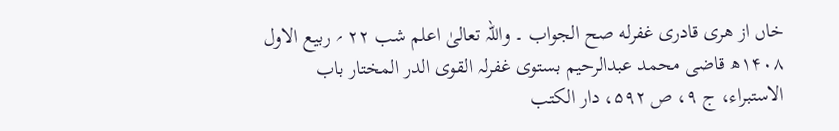خاں از هری قادری غفرله صح الجواب ۔ واللہ تعالیٰ اعلم شب ۲۲ ؍ ربیع الاول ۱۴۰۸ھ قاضی محمد عبدالرحیم بستوی غفرلہ القوی الدر المختار باب الاستبراء، ج ۹، ص ۵۹۲، دار الكتب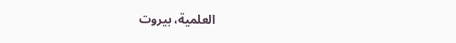العلمية، بيروت